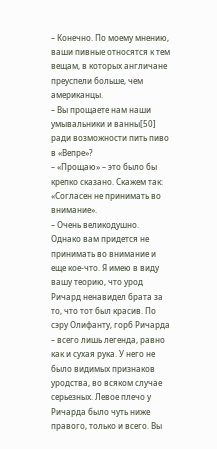– Конечно. По моему мнению, ваши пивные относятся к тем вещам, в которых англичане преуспели больше, чем американцы.
– Вы прощаете нам наши умывальники и ванны[50] ради возможности пить пиво в «Вепре»?
– «Прощаю» – это было бы крепко сказано. Скажем так: «Согласен не принимать во внимание».
– Очень великодушно. Однако вам придется не принимать во внимание и еще кое-что. Я имею в виду вашу теорию, что урод Ричард ненавидел брата за то, что тот был красив. По сэру Олифанту, горб Ричарда – всего лишь легенда, равно как и сухая рука. У него не было видимых признаков уродства, во всяком случае серьезных. Левое плечо у Ричарда было чуть ниже правого, только и всего. Вы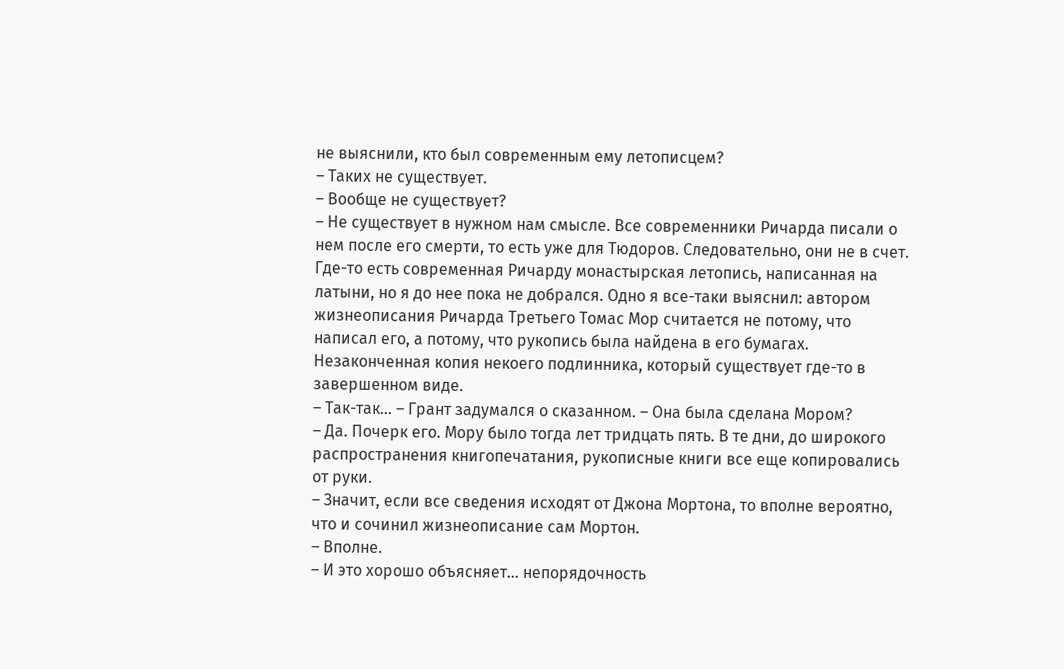не выяснили, кто был современным ему летописцем?
– Таких не существует.
– Вообще не существует?
– Не существует в нужном нам смысле. Все современники Ричарда писали о нем после его смерти, то есть уже для Тюдоров. Следовательно, они не в счет. Где-то есть современная Ричарду монастырская летопись, написанная на латыни, но я до нее пока не добрался. Одно я все-таки выяснил: автором жизнеописания Ричарда Третьего Томас Мор считается не потому, что написал его, а потому, что рукопись была найдена в его бумагах. Незаконченная копия некоего подлинника, который существует где-то в завершенном виде.
– Так-так… – Грант задумался о сказанном. – Она была сделана Мором?
– Да. Почерк его. Мору было тогда лет тридцать пять. В те дни, до широкого распространения книгопечатания, рукописные книги все еще копировались от руки.
– Значит, если все сведения исходят от Джона Мортона, то вполне вероятно, что и сочинил жизнеописание сам Мортон.
– Вполне.
– И это хорошо объясняет… непорядочность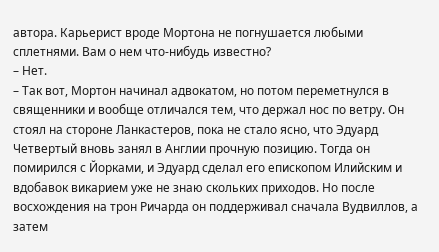автора. Карьерист вроде Мортона не погнушается любыми сплетнями. Вам о нем что-нибудь известно?
– Нет.
– Так вот, Мортон начинал адвокатом, но потом переметнулся в священники и вообще отличался тем, что держал нос по ветру. Он стоял на стороне Ланкастеров, пока не стало ясно, что Эдуард Четвертый вновь занял в Англии прочную позицию. Тогда он помирился с Йорками, и Эдуард сделал его епископом Илийским и вдобавок викарием уже не знаю скольких приходов. Но после восхождения на трон Ричарда он поддерживал сначала Вудвиллов, а затем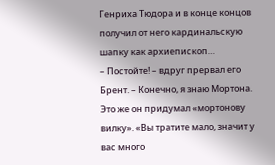Генриха Тюдора и в конце концов получил от него кардинальскую шапку как архиепископ…
– Постойте! – вдруг прервал его Брент. – Конечно, я знаю Мортона. Это же он придумал «мортонову вилку». «Вы тратите мало, значит у вас много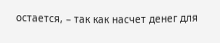остается, – так как насчет денег для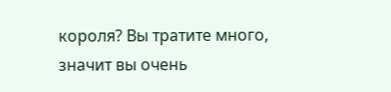короля? Вы тратите много, значит вы очень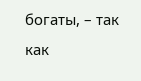богаты, – так как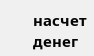насчет денег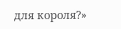для короля?»